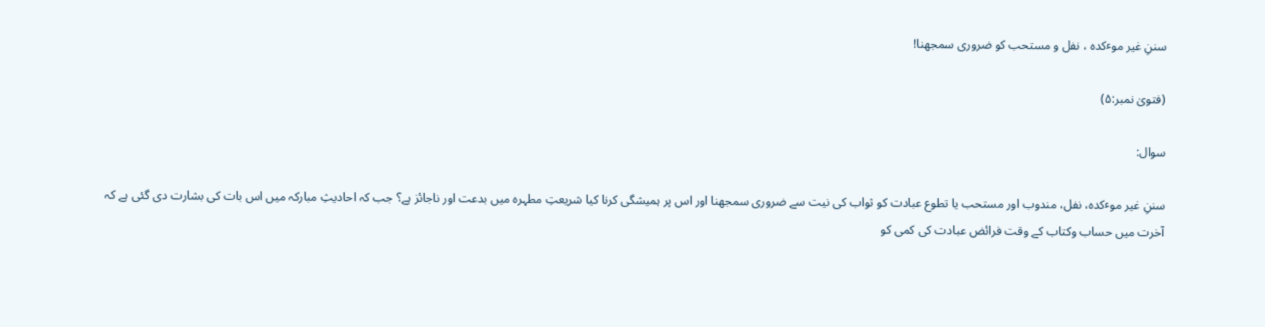سننِ غیر موٴکدہ ، نفل و مستحب کو ضروری سمجھنا!

(فتویٰ نمبر:۵)

سوال:

سننِ غیر موٴکدہ، نفل، مندوب اور مستحب یا تطوع عبادت کو ثواب کی نیت سے ضروری سمجھنا اور اس پر ہمیشگی کرنا کیا شریعتِ مطہرہ میں بدعت اور ناجائز ہے؟ جب کہ احادیثِ مبارکہ میں اس بات کی بشارت دی گئی ہے کہ آخرت میں حساب وکتاب کے وقت فرائض عبادت کی کمی کو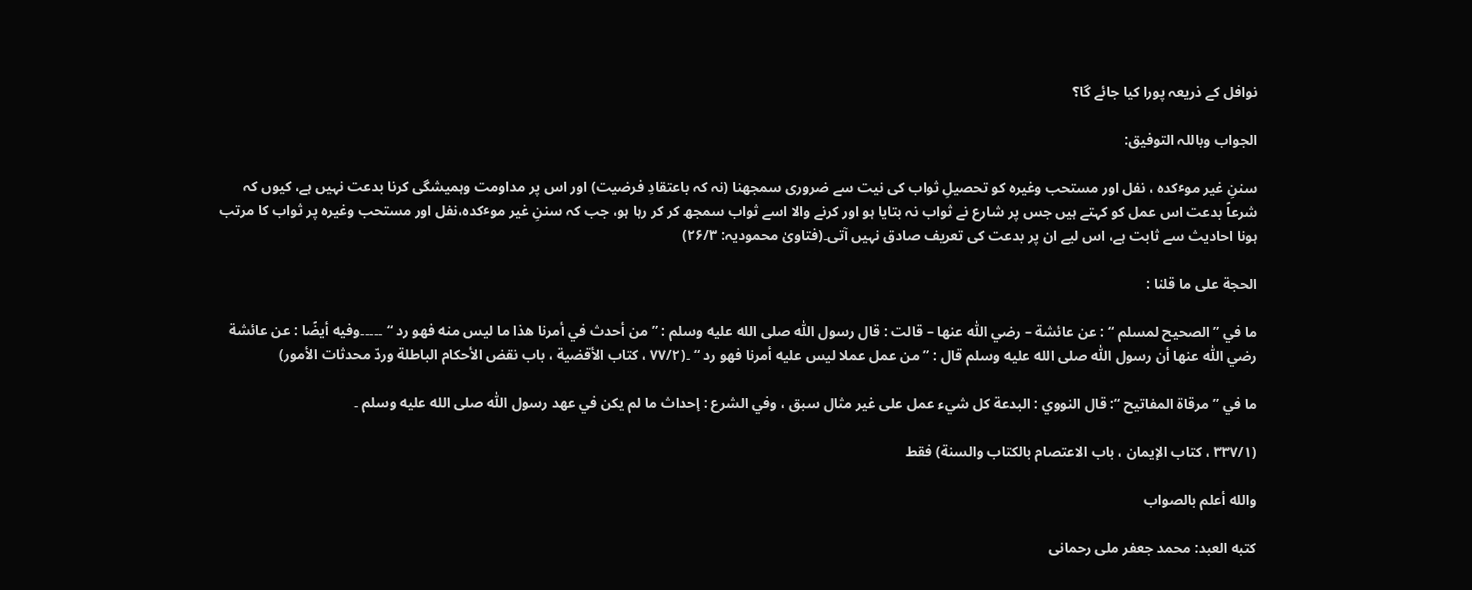نوافل کے ذریعہ پورا کیا جائے گا؟

الجواب وباللہ التوفیق:

سننِ غیر موٴکدہ ، نفل اور مستحب وغیرہ کو تحصیلِ ثواب کی نیت سے ضروری سمجھنا (نہ کہ باعتقادِ فرضیت) اور اس پر مداومت وہمیشگی کرنا بدعت نہیں ہے، کیوں کہ شرعاً بدعت اس عمل کو کہتے ہیں جس پر شارع نے ثواب نہ بتایا ہو اور کرنے والا اسے ثواب سمجھ کر کر رہا ہو، جب کہ سننِ غیر موٴکدہ،نفل اور مستحب وغیرہ پر ثواب کا مرتب ہونا احادیث سے ثابت ہے، اس لیے ان پر بدعت کی تعریف صادق نہیں آتی۔(فتاویٰ محمودیہ: ۲۶/۳)

الحجة علی ما قلنا :

ما في ” الصحیح لمسلم “ : عن عائشة – رضي اللّٰه عنها – قالت : قال رسول اللّٰه صلى الله عليه وسلم : ” من أحدث في أمرنا هذا ما لیس منه فهو رد “ ۔۔۔۔۔وفیه أیضًا : عن عائشة رضي اللّٰه عنها أن رسول اللّٰه صلى الله عليه وسلم قال : ” من عمل عملا لیس علیه أمرنا فهو رد “ ۔(۷۷/۲ ، کتاب الأقضیة ، باب نقض الأحکام الباطلة وردّ محدثات الأمور)

ما في ”مرقاة المفاتیح “: قال النووي : البدعة کل شيء عمل علی غیر مثال سبق ، وفي الشرع : إحداث ما لم یکن في عهد رسول اللّٰه صلى الله عليه وسلم ۔

(۳۳۷/۱ ، کتاب الإیمان ، باب الاعتصام بالکتاب والسنة) فقط

والله أعلم بالصواب

کتبه العبد: محمد جعفر ملی رحمانی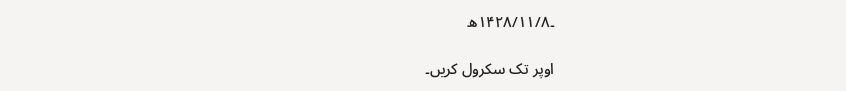۔۱۴۲۸/۱۱/۸ھ

اوپر تک سکرول کریں۔